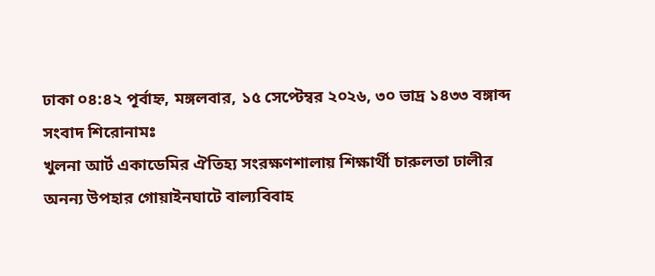ঢাকা ০৪:৪২ পূর্বাহ্ন, মঙ্গলবার, ১৫ সেপ্টেম্বর ২০২৬, ৩০ ভাদ্র ১৪৩৩ বঙ্গাব্দ
সংবাদ শিরোনামঃ
খুলনা আর্ট একাডেমির ঐতিহ্য সংরক্ষণশালায় শিক্ষার্থী চারুলতা ঢালীর অনন্য উপহার গোয়াইনঘাটে বাল্যবিবাহ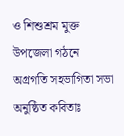ও শিশুশ্রম মুক্ত উপজেলা গঠনে অগ্রগতি সহভাগিতা সভা অনুষ্ঠিত কবিতাঃ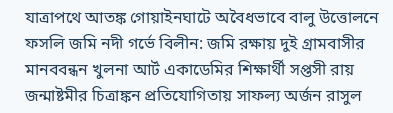যাত্রাপথে আতঙ্ক গোয়াইনঘাটে অবৈধভাবে বালু উত্তোলনে ফসলি জমি নদী গর্ভে বিলীন: জমি রক্ষায় দুই গ্রামবাসীর মানববন্ধন খুলনা আর্ট একাডেমির শিক্ষার্থী সপ্তসী রায় জন্মাষ্টমীর চিত্রাঙ্কন প্রতিযোগিতায় সাফল্য অর্জন রাসুল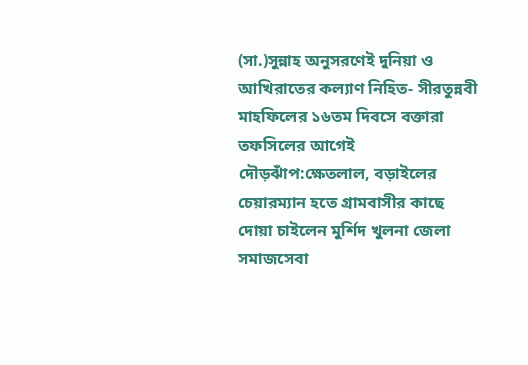(সা.)সুন্নাহ অনুসরণেই দুনিয়া ও আখিরাতের কল্যাণ নিহিত- সীরতুন্নবী মাহফিলের ১৬তম দিবসে বক্তারা তফসিলের আগেই দৌড়ঝাঁপ:ক্ষেতলাল, বড়াইলের চেয়ারম্যান হতে গ্রামবাসীর কাছে দোয়া চাইলেন মুর্শিদ খুলনা জেলা সমাজসেবা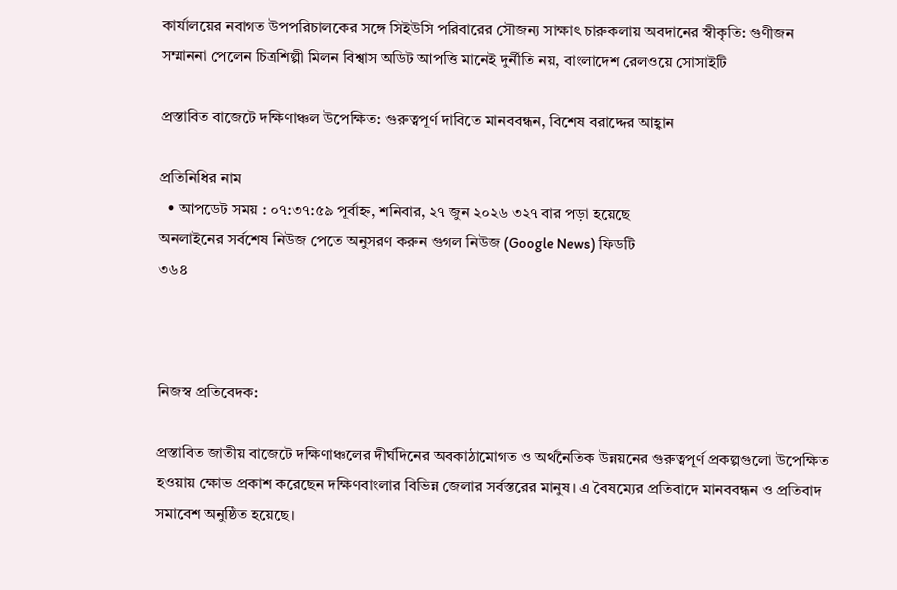কার্যালয়ের নবাগত উপপরিচালকের সঙ্গে সিইউসি পরিবারের সৌজন্য সাক্ষাৎ চারুকলায় অবদানের স্বীকৃতি: গুণীজন সম্মাননা পেলেন চিত্রশিল্পী মিলন বিশ্বাস অডিট আপত্তি মানেই দুর্নীতি নয়, বাংলাদেশ রেলওয়ে সোসাইটি

প্রস্তাবিত বাজেটে দক্ষিণাঞ্চল উপেক্ষিত: গুরুত্বপূর্ণ দাবিতে মানববন্ধন, বিশেষ বরাদ্দের আহ্বান

প্রতিনিধির নাম
  • আপডেট সময় : ০৭:৩৭:৫৯ পূর্বাহ্ন, শনিবার, ২৭ জুন ২০২৬ ৩২৭ বার পড়া হয়েছে
অনলাইনের সর্বশেষ নিউজ পেতে অনুসরণ করুন গুগল নিউজ (Google News) ফিডটি
৩৬৪



নিজস্ব প্রতিবেদক:

প্রস্তাবিত জাতীয় বাজেটে দক্ষিণাঞ্চলের দীর্ঘদিনের অবকাঠামোগত ও অর্থনৈতিক উন্নয়নের গুরুত্বপূর্ণ প্রকল্পগুলো উপেক্ষিত হওয়ায় ক্ষোভ প্রকাশ করেছেন দক্ষিণবাংলার বিভিন্ন জেলার সর্বস্তরের মানুষ। এ বৈষম্যের প্রতিবাদে মানববন্ধন ও প্রতিবাদ সমাবেশ অনুষ্ঠিত হয়েছে।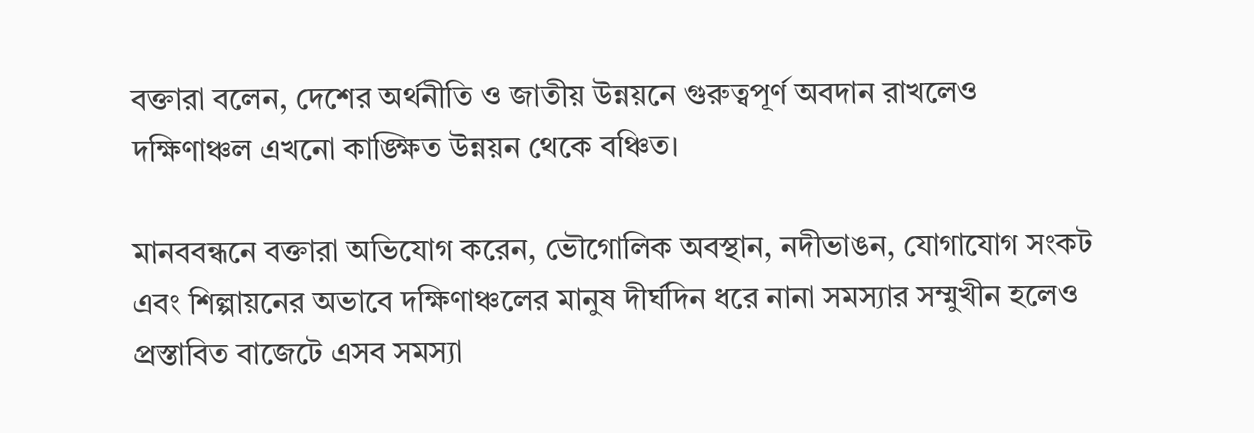বক্তারা বলেন, দেশের অর্থনীতি ও জাতীয় উন্নয়নে গুরুত্বপূর্ণ অবদান রাখলেও দক্ষিণাঞ্চল এখনো কাঙ্ক্ষিত উন্নয়ন থেকে বঞ্চিত।

মানববন্ধনে বক্তারা অভিযোগ করেন, ভৌগোলিক অবস্থান, নদীভাঙন, যোগাযোগ সংকট এবং শিল্পায়নের অভাবে দক্ষিণাঞ্চলের মানুষ দীর্ঘদিন ধরে নানা সমস্যার সম্মুখীন হলেও প্রস্তাবিত বাজেটে এসব সমস্যা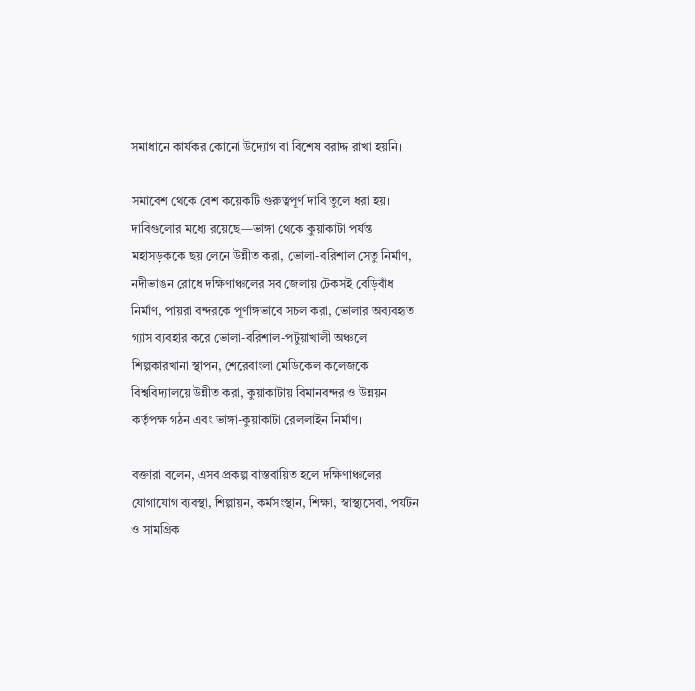সমাধানে কার্যকর কোনো উদ্যোগ বা বিশেষ বরাদ্দ রাখা হয়নি।

সমাবেশ থেকে বেশ কয়েকটি গুরুত্বপূর্ণ দাবি তুলে ধরা হয়। দাবিগুলোর মধ্যে রয়েছে—ভাঙ্গা থেকে কুয়াকাটা পর্যন্ত মহাসড়ককে ছয় লেনে উন্নীত করা, ভোলা-বরিশাল সেতু নির্মাণ, নদীভাঙন রোধে দক্ষিণাঞ্চলের সব জেলায় টেকসই বেড়িবাঁধ নির্মাণ, পায়রা বন্দরকে পূর্ণাঙ্গভাবে সচল করা, ভোলার অব্যবহৃত গ্যাস ব্যবহার করে ভোলা-বরিশাল-পটুয়াখালী অঞ্চলে শিল্পকারখানা স্থাপন, শেরেবাংলা মেডিকেল কলেজকে বিশ্ববিদ্যালয়ে উন্নীত করা, কুয়াকাটায় বিমানবন্দর ও উন্নয়ন কর্তৃপক্ষ গঠন এবং ভাঙ্গা-কুয়াকাটা রেললাইন নির্মাণ।

বক্তারা বলেন, এসব প্রকল্প বাস্তবায়িত হলে দক্ষিণাঞ্চলের যোগাযোগ ব্যবস্থা, শিল্পায়ন, কর্মসংস্থান, শিক্ষা, স্বাস্থ্যসেবা, পর্যটন ও সামগ্রিক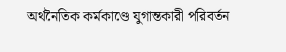অর্থনৈতিক কর্মকাণ্ডে যুগান্তকারী পরিবর্তন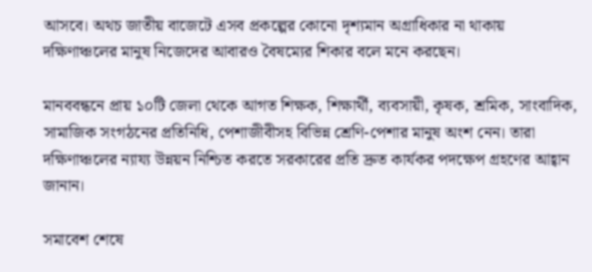আসবে। অথচ জাতীয় বাজেটে এসব প্রকল্পের কোনো দৃশ্যমান অগ্রাধিকার না থাকায় দক্ষিণাঞ্চলের মানুষ নিজেদের আবারও বৈষম্যের শিকার বলে মনে করছেন।

মানববন্ধনে প্রায় ১০টি জেলা থেকে আগত শিক্ষক, শিক্ষার্থী, ব্যবসায়ী, কৃষক, শ্রমিক, সাংবাদিক, সামাজিক সংগঠনের প্রতিনিধি, পেশাজীবীসহ বিভিন্ন শ্রেণি-পেশার মানুষ অংশ নেন। তারা দক্ষিণাঞ্চলের ন্যায্য উন্নয়ন নিশ্চিত করতে সরকারের প্রতি দ্রুত কার্যকর পদক্ষেপ গ্রহণের আহ্বান জানান।

সমাবেশ শেষে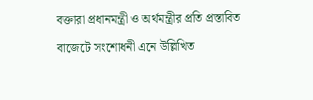বক্তারা প্রধানমন্ত্রী ও অর্থমন্ত্রীর প্রতি প্রস্তাবিত বাজেটে সংশোধনী এনে উল্লিখিত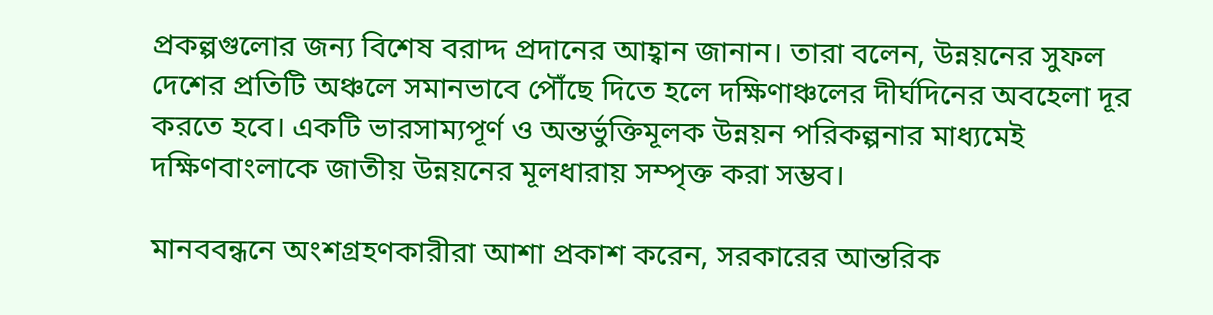প্রকল্পগুলোর জন্য বিশেষ বরাদ্দ প্রদানের আহ্বান জানান। তারা বলেন, উন্নয়নের সুফল দেশের প্রতিটি অঞ্চলে সমানভাবে পৌঁছে দিতে হলে দক্ষিণাঞ্চলের দীর্ঘদিনের অবহেলা দূর করতে হবে। একটি ভারসাম্যপূর্ণ ও অন্তর্ভুক্তিমূলক উন্নয়ন পরিকল্পনার মাধ্যমেই দক্ষিণবাংলাকে জাতীয় উন্নয়নের মূলধারায় সম্পৃক্ত করা সম্ভব।

মানববন্ধনে অংশগ্রহণকারীরা আশা প্রকাশ করেন, সরকারের আন্তরিক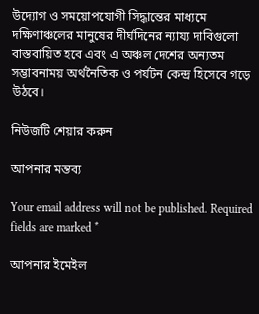উদ্যোগ ও সময়োপযোগী সিদ্ধান্তের মাধ্যমে দক্ষিণাঞ্চলের মানুষের দীর্ঘদিনের ন্যায্য দাবিগুলো বাস্তবায়িত হবে এবং এ অঞ্চল দেশের অন্যতম সম্ভাবনাময় অর্থনৈতিক ও পর্যটন কেন্দ্র হিসেবে গড়ে উঠবে।

নিউজটি শেয়ার করুন

আপনার মন্তব্য

Your email address will not be published. Required fields are marked *

আপনার ইমেইল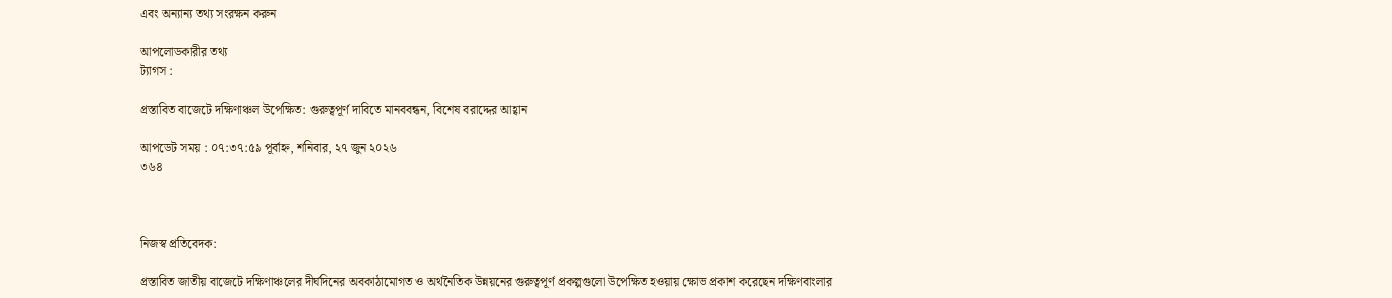এবং অন্যান্য তথ্য সংরক্ষন করুন

আপলোডকারীর তথ্য
ট্যাগস :

প্রস্তাবিত বাজেটে দক্ষিণাঞ্চল উপেক্ষিত: গুরুত্বপূর্ণ দাবিতে মানববন্ধন, বিশেষ বরাদ্দের আহ্বান

আপডেট সময় : ০৭:৩৭:৫৯ পূর্বাহ্ন, শনিবার, ২৭ জুন ২০২৬
৩৬৪



নিজস্ব প্রতিবেদক:

প্রস্তাবিত জাতীয় বাজেটে দক্ষিণাঞ্চলের দীর্ঘদিনের অবকাঠামোগত ও অর্থনৈতিক উন্নয়নের গুরুত্বপূর্ণ প্রকল্পগুলো উপেক্ষিত হওয়ায় ক্ষোভ প্রকাশ করেছেন দক্ষিণবাংলার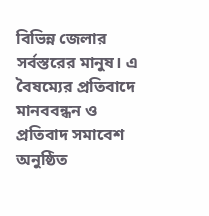বিভিন্ন জেলার সর্বস্তরের মানুষ। এ বৈষম্যের প্রতিবাদে মানববন্ধন ও প্রতিবাদ সমাবেশ অনুষ্ঠিত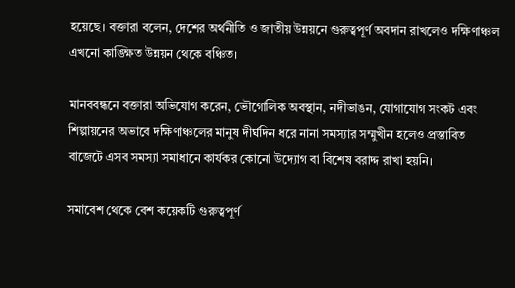হয়েছে। বক্তারা বলেন, দেশের অর্থনীতি ও জাতীয় উন্নয়নে গুরুত্বপূর্ণ অবদান রাখলেও দক্ষিণাঞ্চল এখনো কাঙ্ক্ষিত উন্নয়ন থেকে বঞ্চিত।

মানববন্ধনে বক্তারা অভিযোগ করেন, ভৌগোলিক অবস্থান, নদীভাঙন, যোগাযোগ সংকট এবং শিল্পায়নের অভাবে দক্ষিণাঞ্চলের মানুষ দীর্ঘদিন ধরে নানা সমস্যার সম্মুখীন হলেও প্রস্তাবিত বাজেটে এসব সমস্যা সমাধানে কার্যকর কোনো উদ্যোগ বা বিশেষ বরাদ্দ রাখা হয়নি।

সমাবেশ থেকে বেশ কয়েকটি গুরুত্বপূর্ণ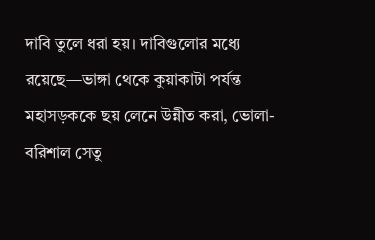দাবি তুলে ধরা হয়। দাবিগুলোর মধ্যে রয়েছে—ভাঙ্গা থেকে কুয়াকাটা পর্যন্ত মহাসড়ককে ছয় লেনে উন্নীত করা, ভোলা-বরিশাল সেতু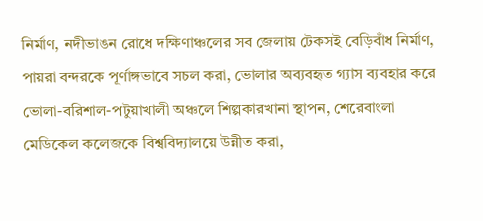নির্মাণ, নদীভাঙন রোধে দক্ষিণাঞ্চলের সব জেলায় টেকসই বেড়িবাঁধ নির্মাণ, পায়রা বন্দরকে পূর্ণাঙ্গভাবে সচল করা, ভোলার অব্যবহৃত গ্যাস ব্যবহার করে ভোলা-বরিশাল-পটুয়াখালী অঞ্চলে শিল্পকারখানা স্থাপন, শেরেবাংলা মেডিকেল কলেজকে বিশ্ববিদ্যালয়ে উন্নীত করা,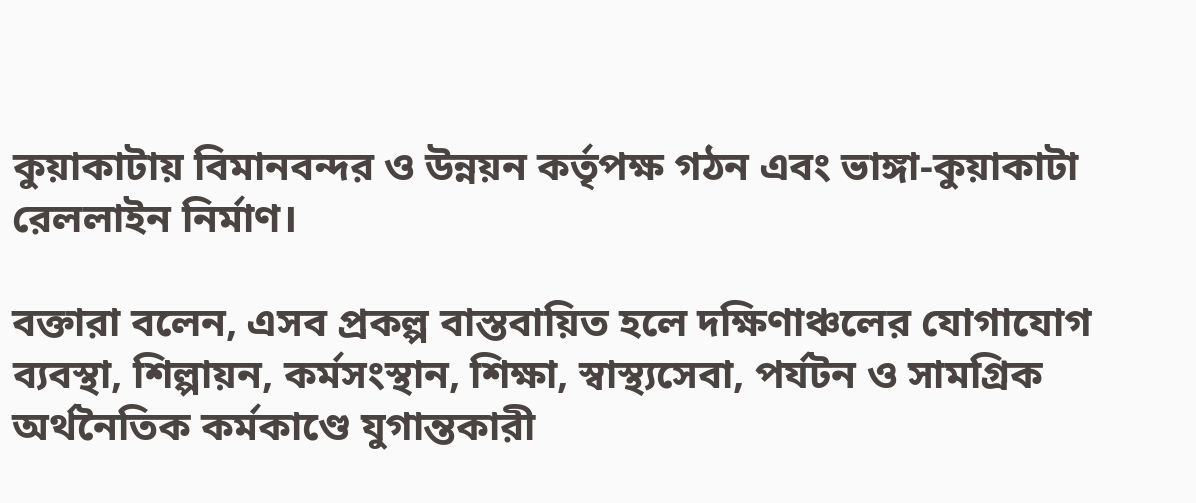কুয়াকাটায় বিমানবন্দর ও উন্নয়ন কর্তৃপক্ষ গঠন এবং ভাঙ্গা-কুয়াকাটা রেললাইন নির্মাণ।

বক্তারা বলেন, এসব প্রকল্প বাস্তবায়িত হলে দক্ষিণাঞ্চলের যোগাযোগ ব্যবস্থা, শিল্পায়ন, কর্মসংস্থান, শিক্ষা, স্বাস্থ্যসেবা, পর্যটন ও সামগ্রিক অর্থনৈতিক কর্মকাণ্ডে যুগান্তকারী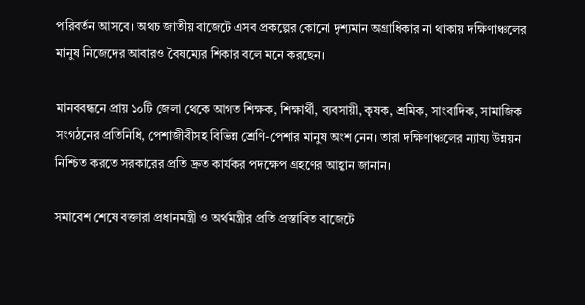পরিবর্তন আসবে। অথচ জাতীয় বাজেটে এসব প্রকল্পের কোনো দৃশ্যমান অগ্রাধিকার না থাকায় দক্ষিণাঞ্চলের মানুষ নিজেদের আবারও বৈষম্যের শিকার বলে মনে করছেন।

মানববন্ধনে প্রায় ১০টি জেলা থেকে আগত শিক্ষক, শিক্ষার্থী, ব্যবসায়ী, কৃষক, শ্রমিক, সাংবাদিক, সামাজিক সংগঠনের প্রতিনিধি, পেশাজীবীসহ বিভিন্ন শ্রেণি-পেশার মানুষ অংশ নেন। তারা দক্ষিণাঞ্চলের ন্যায্য উন্নয়ন নিশ্চিত করতে সরকারের প্রতি দ্রুত কার্যকর পদক্ষেপ গ্রহণের আহ্বান জানান।

সমাবেশ শেষে বক্তারা প্রধানমন্ত্রী ও অর্থমন্ত্রীর প্রতি প্রস্তাবিত বাজেটে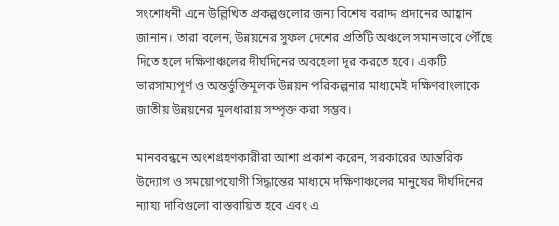সংশোধনী এনে উল্লিখিত প্রকল্পগুলোর জন্য বিশেষ বরাদ্দ প্রদানের আহ্বান জানান। তারা বলেন, উন্নয়নের সুফল দেশের প্রতিটি অঞ্চলে সমানভাবে পৌঁছে দিতে হলে দক্ষিণাঞ্চলের দীর্ঘদিনের অবহেলা দূর করতে হবে। একটি ভারসাম্যপূর্ণ ও অন্তর্ভুক্তিমূলক উন্নয়ন পরিকল্পনার মাধ্যমেই দক্ষিণবাংলাকে জাতীয় উন্নয়নের মূলধারায় সম্পৃক্ত করা সম্ভব।

মানববন্ধনে অংশগ্রহণকারীরা আশা প্রকাশ করেন, সরকারের আন্তরিক উদ্যোগ ও সময়োপযোগী সিদ্ধান্তের মাধ্যমে দক্ষিণাঞ্চলের মানুষের দীর্ঘদিনের ন্যায্য দাবিগুলো বাস্তবায়িত হবে এবং এ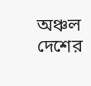অঞ্চল দেশের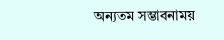অন্যতম সম্ভাবনাময়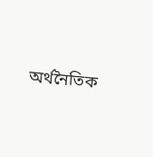অর্থনৈতিক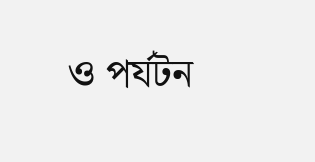ও পর্যটন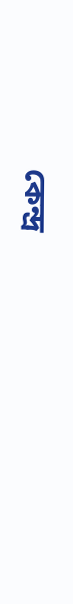কেন্দ্র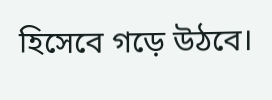হিসেবে গড়ে উঠবে।